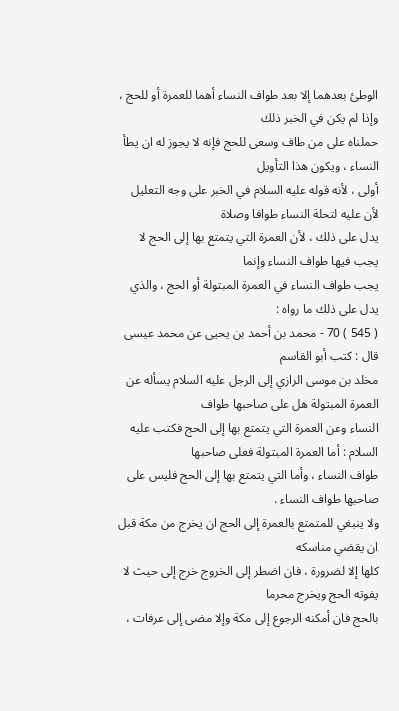الوطئ بعدهما إلا بعد طواف النساء أهما للعمرة أو للحج ، وإذا لم يكن في الخبر ذلك
حملناه على من طاف وسعى للحج فإنه لا يجوز له ان يطأ النساء ، ويكون هذا التأويل
أولى ، لأنه قوله عليه السلام في الخبر على وجه التعليل لأن عليه لتحلة النساء طوافا وصلاة
يدل على ذلك ، لأن العمرة التي يتمتع بها إلى الحج لا يجب فيها طواف النساء وإنما
يجب طواف النساء في العمرة المبتولة أو الحج ، والذي يدل على ذلك ما رواه :
( 545 ) 70 - محمد بن أحمد بن يحيى عن محمد عيسى قال : كتب أبو القاسم
مخلد بن موسى الرازي إلى الرجل عليه السلام يسأله عن العمرة المبتولة هل على صاحبها طواف
النساء وعن العمرة التي يتمتع بها إلى الحج فكتب عليه السلام : أما العمرة المبتولة فعلى صاحبها
طواف النساء ، وأما التي يتمتع بها إلى الحج فليس على صاحبها طواف النساء .
ولا ينبغي للمتمتع بالعمرة إلى الحج ان يخرج من مكة قبل ان يقضي مناسكه
كلها إلا لضرورة ، فان اضطر إلى الخروج خرج إلى حيث لا يفوته الحج ويخرج محرما
بالحج فان أمكنه الرجوع إلى مكة وإلا مضى إلى عرفات ،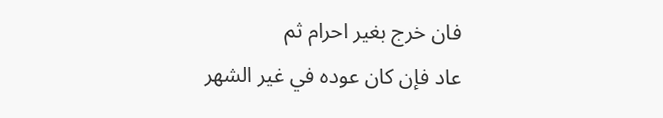فان خرج بغير احرام ثم
عاد فإن كان عوده في غير الشهر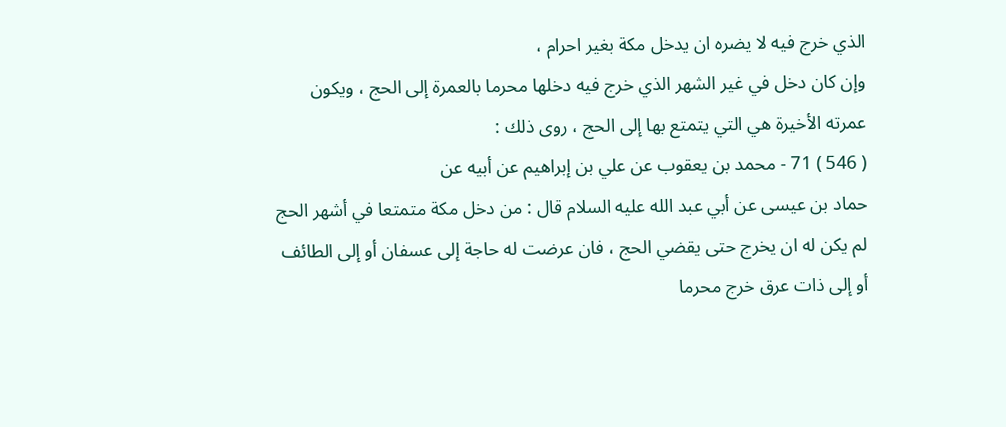الذي خرج فيه لا يضره ان يدخل مكة بغير احرام ،
وإن كان دخل في غير الشهر الذي خرج فيه دخلها محرما بالعمرة إلى الحج ، ويكون
عمرته الأخيرة هي التي يتمتع بها إلى الحج ، روى ذلك :
( 546 ) 71 - محمد بن يعقوب عن علي بن إبراهيم عن أبيه عن
حماد بن عيسى عن أبي عبد الله عليه السلام قال : من دخل مكة متمتعا في أشهر الحج
لم يكن له ان يخرج حتى يقضي الحج ، فان عرضت له حاجة إلى عسفان أو إلى الطائف
أو إلى ذات عرق خرج محرما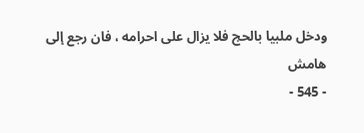ودخل ملبيا بالحج فلا يزال على احرامه ، فان رجع إلى
هامش
- 545 -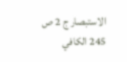الاستبصار ج 2 ص 245 الكافي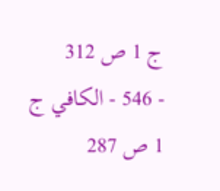ج 1 ص 312
- 546 - الكافي ج 1 ص 287